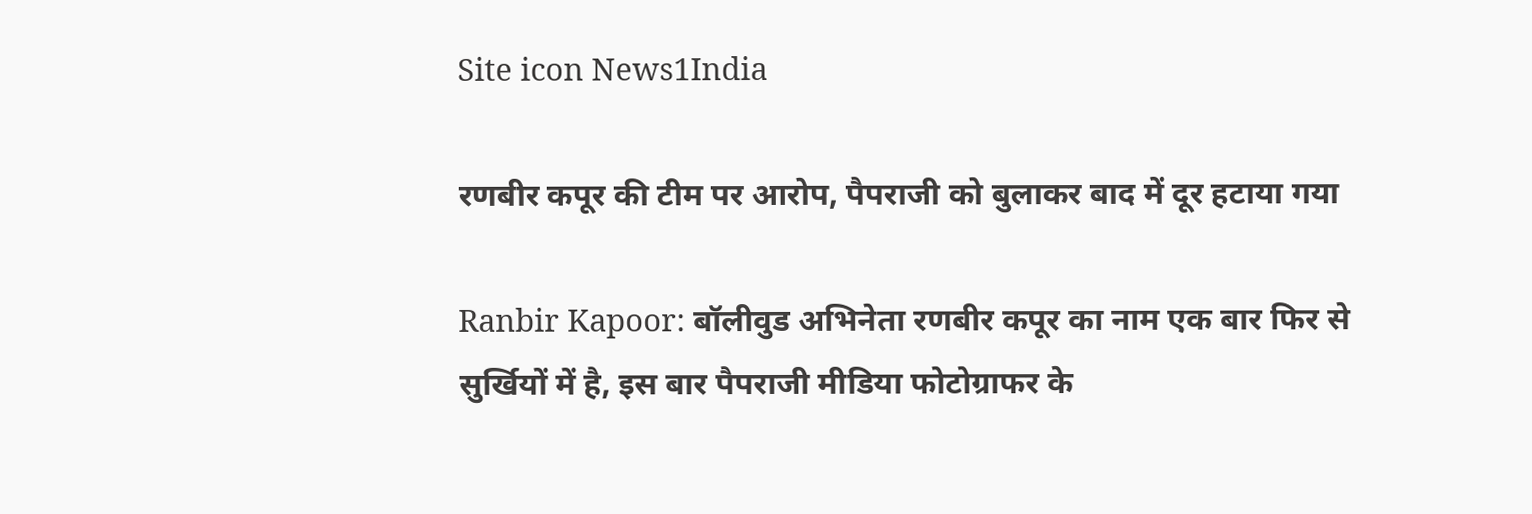Site icon News1India

रणबीर कपूर की टीम पर आरोप, पैपराजी को बुलाकर बाद में दूर हटाया गया

Ranbir Kapoor: बॉलीवुड अभिनेता रणबीर कपूर का नाम एक बार फिर से सुर्खियों में है, इस बार पैपराजी मीडिया फोटोग्राफर के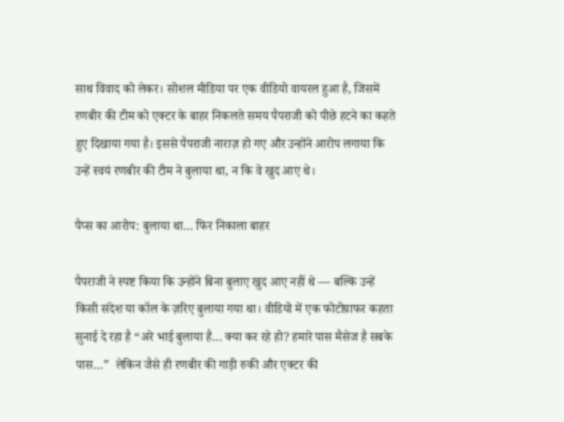साथ विवाद को लेकर। सोशल मीडिया पर एक वीडियो वायरल हुआ है, जिसमें रणबीर की टीम को एक्टर के बाहर निकलते समय पैपराजी को पीछे हटने का कहते हुए दिखाया गया है। इससे पैपराजी नाराज़ हो गए और उन्होंने आरोप लगाया कि उन्हें स्वयं रणबीर की टीम ने बुलाया था, न कि वे खुद आए थे।

पैप्स का आरोप: बुलाया था… फिर निकाला बाहर

पैपराजी ने स्पष्ट किया कि उन्होंने बिना बुलाए खुद आए नहीं थे — बल्कि उन्हें किसी संदेश या कॉल के ज़रिए बुलाया गया था। वीडियो में एक फोटोग्राफर कहता सुनाई दे रहा है “अरे भाई बुलाया है… क्या कर रहे हो? हमारे पास मैसेज है सबके पास…”  लेकिन जैसे ही रणबीर की गाड़ी रुकी और एक्टर की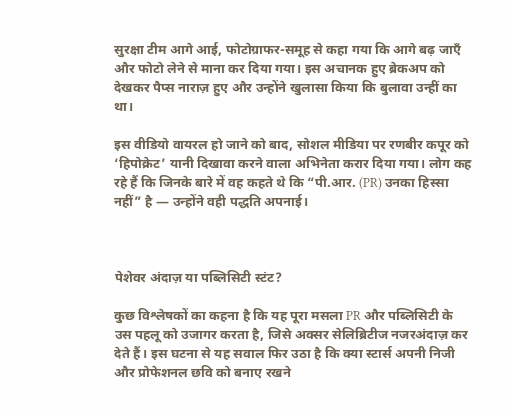सुरक्षा टीम आगे आई, फोटोग्राफर-समूह से कहा गया कि आगे बढ़ जाएँ और फोटो लेने से माना कर दिया गया। इस अचानक हुए ब्रेकअप को देखकर पैप्स नाराज़ हुए और उन्होंने खुलासा किया कि बुलावा उन्हीं का था।

इस वीडियो वायरल हो जाने को बाद, सोशल मीडिया पर रणबीर कपूर को ‘हिपोक्रेट’ यानी दिखावा करने वाला अभिनेता करार दिया गया। लोग कह रहे हैं कि जिनके बारे में वह कहते थे कि “पी.आर. (PR) उनका हिस्सा नहीं” है — उन्होंने वही पद्धति अपनाई।



पेशेवर अंदाज़ या पब्लिसिटी स्टंट?

कुछ विश्लेषकों का कहना है कि यह पूरा मसला PR और पब्लिसिटी के उस पहलू को उजागर करता है, जिसे अक्सर सेलिब्रिटीज नजरअंदाज़ कर देते हैं। इस घटना से यह सवाल फिर उठा है कि क्या स्टार्स अपनी निजी और प्रोफेशनल छवि को बनाए रखने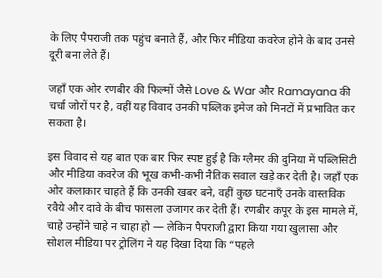के लिए पैपराजी तक पहुंच बनाते हैं, और फिर मीडिया कवरेज होने के बाद उनसे दूरी बना लेते हैं।

जहाँ एक ओर रणबीर की फिल्मों जैसे Love & War और Ramayana की चर्चा जोरों पर है, वहीं यह विवाद उनकी पब्लिक इमेज को मिनटों में प्रभावित कर सकता है।

इस विवाद से यह बात एक बार फिर स्पष्ट हुई है कि ग्लैमर की दुनिया में पब्लिसिटी और मीडिया कवरेज की भूख कभी-कभी नैतिक सवाल खड़े कर देती है। जहाँ एक ओर कलाकार चाहते हैं कि उनकी खबर बने, वहीं कुछ घटनाएँ उनके वास्तविक रवैये और दावे के बीच फासला उजागर कर देती हैं। रणबीर कपूर के इस मामले में, चाहे उन्होंने चाहे न चाहा हो — लेकिन पैपराजी द्वारा किया गया खुलासा और सोशल मीडिया पर ट्रोलिंग ने यह दिखा दिया कि “पहले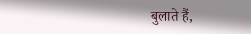बुलाते हैं,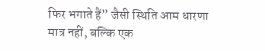फिर भगाते हैं” जैसी स्थिति आम धारणा मात्र नहीं, बल्कि एक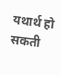यथार्थ हो सकती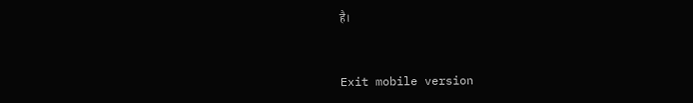है।



Exit mobile version